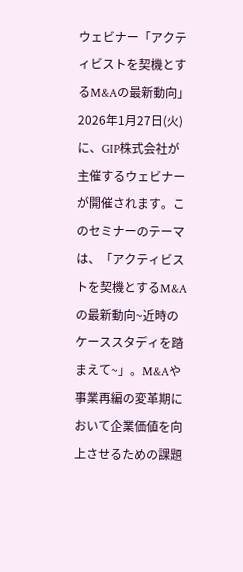ウェビナー「アクティビストを契機とするM&Aの最新動向」
2026年1月27日(火)に、GIP株式会社が主催するウェビナーが開催されます。このセミナーのテーマは、「アクティビストを契機とするM&Aの最新動向~近時のケーススタディを踏まえて~」。M&Aや事業再編の変革期において企業価値を向上させるための課題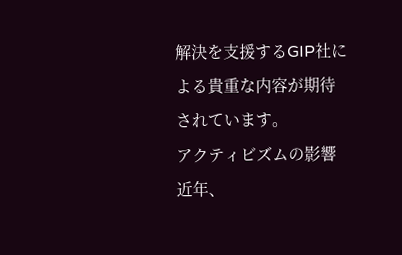解決を支援するGIP社による貴重な内容が期待されています。
アクティビズムの影響
近年、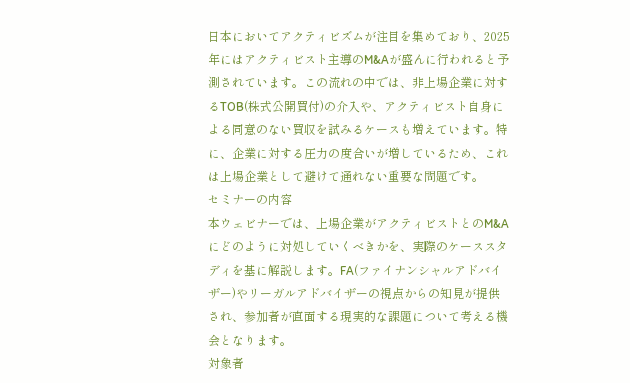日本においてアクティビズムが注目を集めており、2025年にはアクティビスト主導のM&Aが盛んに行われると予測されています。この流れの中では、非上場企業に対するTOB(株式公開買付)の介入や、アクティビスト自身による同意のない買収を試みるケースも増えています。特に、企業に対する圧力の度合いが増しているため、これは上場企業として避けて通れない重要な問題です。
セミナーの内容
本ウェビナーでは、上場企業がアクティビストとのM&Aにどのように対処していくべきかを、実際のケーススタディを基に解説します。FA(ファイナンシャルアドバイザー)やリーガルアドバイザーの視点からの知見が提供され、参加者が直面する現実的な課題について考える機会となります。
対象者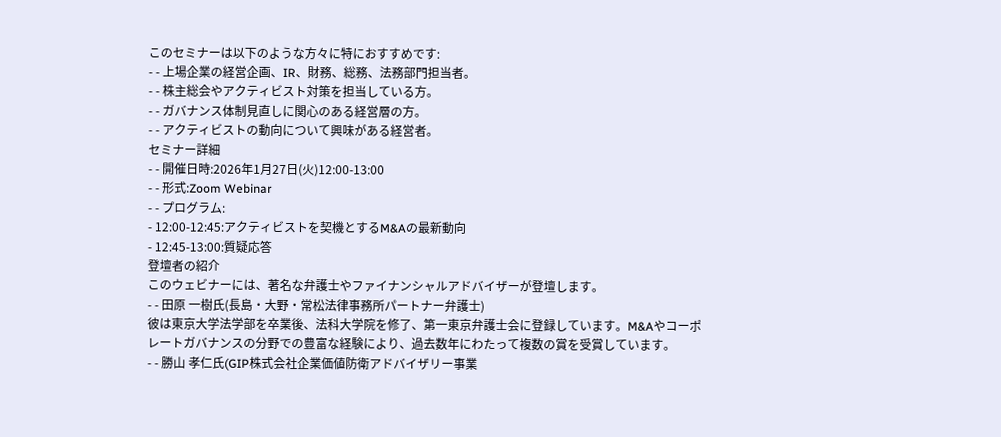このセミナーは以下のような方々に特におすすめです:
- - 上場企業の経営企画、IR、財務、総務、法務部門担当者。
- - 株主総会やアクティビスト対策を担当している方。
- - ガバナンス体制見直しに関心のある経営層の方。
- - アクティビストの動向について興味がある経営者。
セミナー詳細
- - 開催日時:2026年1月27日(火)12:00-13:00
- - 形式:Zoom Webinar
- - プログラム:
- 12:00-12:45:アクティビストを契機とするM&Aの最新動向
- 12:45-13:00:質疑応答
登壇者の紹介
このウェビナーには、著名な弁護士やファイナンシャルアドバイザーが登壇します。
- - 田原 一樹氏(長島・大野・常松法律事務所パートナー弁護士)
彼は東京大学法学部を卒業後、法科大学院を修了、第一東京弁護士会に登録しています。M&Aやコーポレートガバナンスの分野での豊富な経験により、過去数年にわたって複数の賞を受賞しています。
- - 勝山 孝仁氏(GIP株式会社企業価値防衛アドバイザリー事業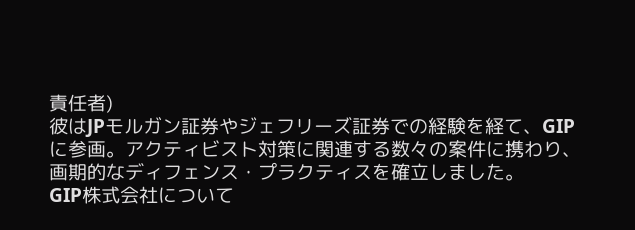責任者)
彼はJPモルガン証券やジェフリーズ証券での経験を経て、GIPに参画。アクティビスト対策に関連する数々の案件に携わり、画期的なディフェンス・プラクティスを確立しました。
GIP株式会社について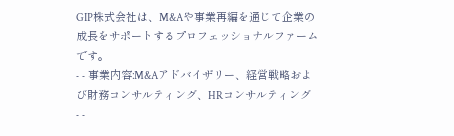GIP株式会社は、M&Aや事業再編を通じて企業の成長をサポートするプロフェッショナルファームです。
- - 事業内容:M&Aアドバイザリー、経営戦略および財務コンサルティング、HRコンサルティング
- -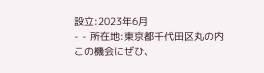設立:2023年6月
- - 所在地:東京都千代田区丸の内
この機会にぜひ、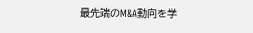最先端のM&A動向を学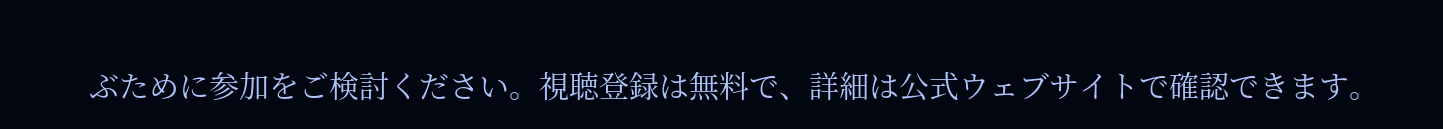ぶために参加をご検討ください。視聴登録は無料で、詳細は公式ウェブサイトで確認できます。